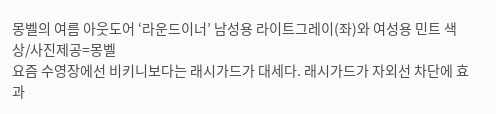몽벨의 여름 아웃도어 ‘라운드이너’ 남성용 라이트그레이(좌)와 여성용 민트 색상/사진제공=몽벨
요즘 수영장에선 비키니보다는 래시가드가 대세다. 래시가드가 자외선 차단에 효과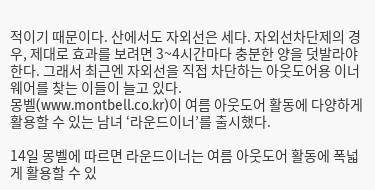적이기 때문이다. 산에서도 자외선은 세다. 자외선차단제의 경우, 제대로 효과를 보려면 3~4시간마다 충분한 양을 덧발라야 한다. 그래서 최근엔 자외선을 직접 차단하는 아웃도어용 이너웨어를 찾는 이들이 늘고 있다.
몽벨(www.montbell.co.kr)이 여름 아웃도어 활동에 다양하게 활용할 수 있는 남녀 ‘라운드이너’를 출시했다.

14일 몽벨에 따르면 라운드이너는 여름 아웃도어 활동에 폭넓게 활용할 수 있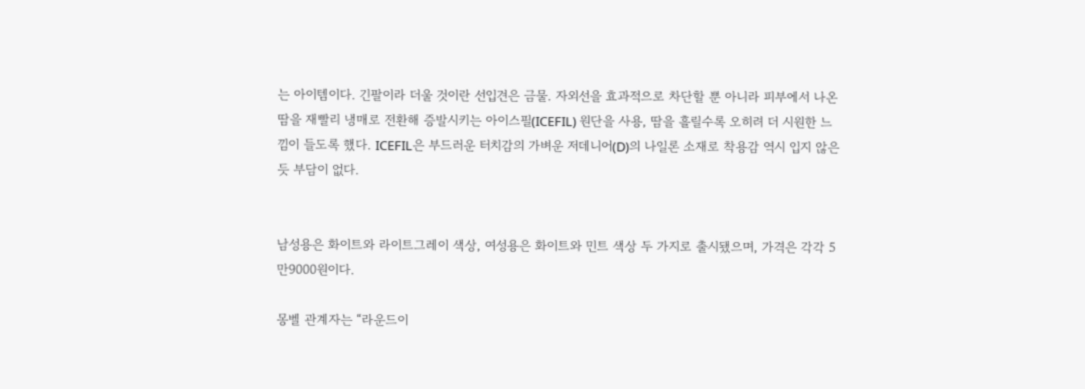는 아이템이다. 긴팔이라 더울 것이란 선입견은 금물. 자외선을 효과적으로 차단할 뿐 아니라 피부에서 나온 땀을 재빨리 냉매로 전환해 증발시키는 아이스필(ICEFIL) 원단을 사용, 땀을 흘릴수록 오히려 더 시원한 느낌이 들도록 했다. ICEFIL은 부드러운 터치감의 가벼운 저데니어(D)의 나일론 소재로 착용감 역시 입지 않은 듯 부담이 없다.


남성용은 화이트와 라이트그레이 색상, 여성용은 화이트와 민트 색상 두 가지로 출시됐으며, 가격은 각각 5만9000원이다.

몽벨 관계자는 “라운드이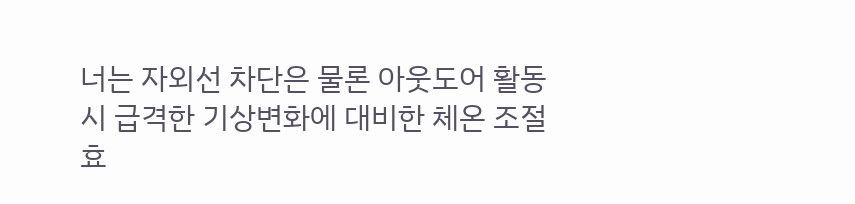너는 자외선 차단은 물론 아웃도어 활동 시 급격한 기상변화에 대비한 체온 조절 효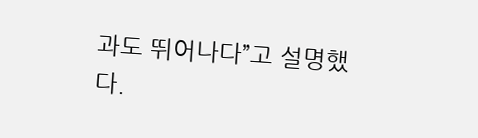과도 뛰어나다”고 설명했다.